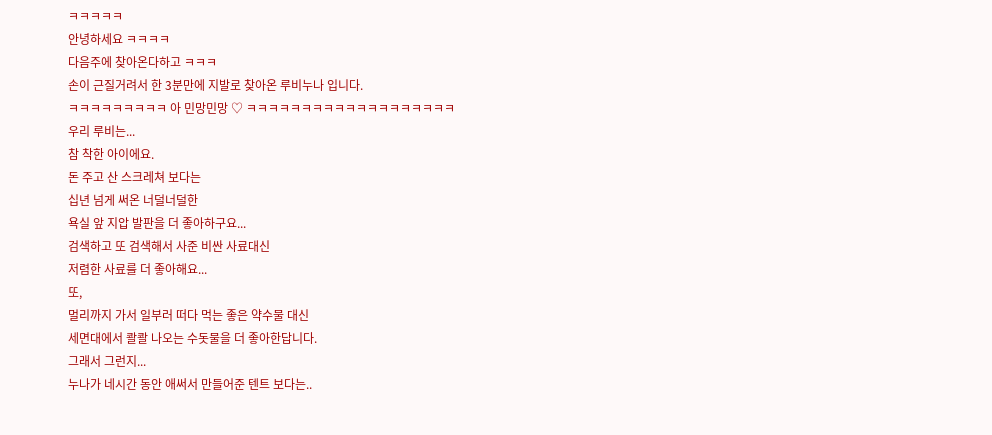ㅋㅋㅋㅋㅋ
안녕하세요 ㅋㅋㅋㅋ
다음주에 찾아온다하고 ㅋㅋㅋ
손이 근질거려서 한 3분만에 지발로 찾아온 루비누나 입니다.
ㅋㅋㅋㅋㅋㅋㅋㅋㅋ 아 민망민망 ♡ ㅋㅋㅋㅋㅋㅋㅋㅋㅋㅋㅋㅋㅋㅋㅋㅋㅋㅋㅋ
우리 루비는...
참 착한 아이에요.
돈 주고 산 스크레쳐 보다는
십년 넘게 써온 너덜너덜한
욕실 앞 지압 발판을 더 좋아하구요...
검색하고 또 검색해서 사준 비싼 사료대신
저렴한 사료를 더 좋아해요...
또,
멀리까지 가서 일부러 떠다 먹는 좋은 약수물 대신
세면대에서 콸콸 나오는 수돗물을 더 좋아한답니다.
그래서 그런지...
누나가 네시간 동안 애써서 만들어준 텐트 보다는..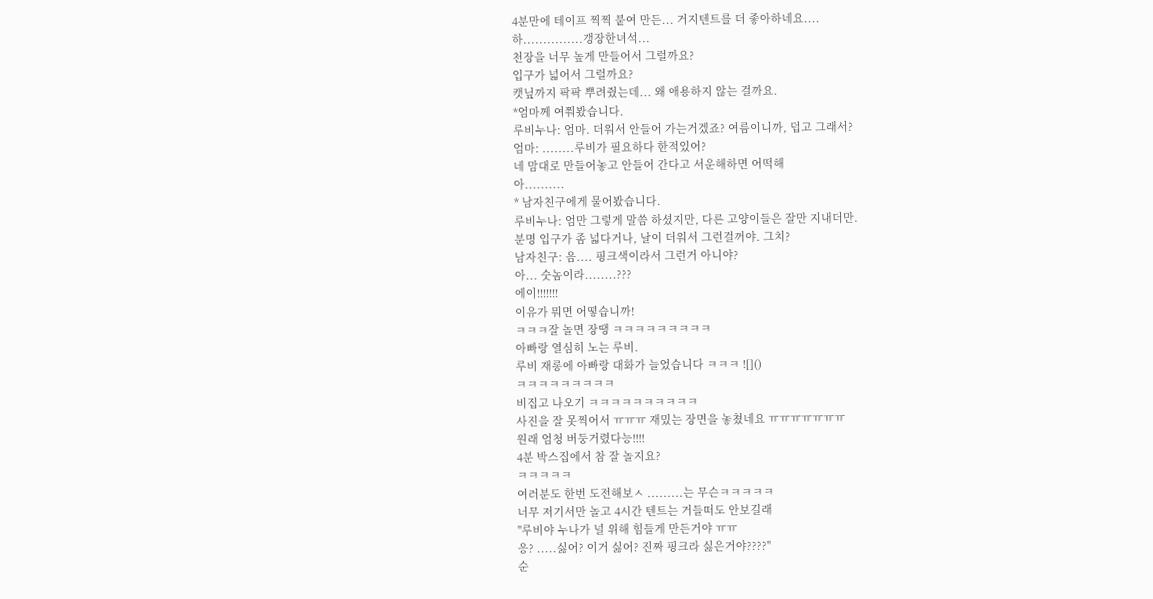4분만에 테이프 찍찍 붙여 만든... 거지텐트를 더 좋아하네요....
하...............갱장한녀석...
천장을 너무 높게 만들어서 그럴까요?
입구가 넓어서 그럴까요?
캣닢까지 팍팍 뿌려줬는데... 왜 애용하지 않는 걸까요.
*엄마께 여쭤봤습니다.
루비누나: 엄마. 더워서 안들어 가는거겠죠? 여름이니까, 덥고 그래서?
엄마: ........루비가 필요하다 한적있어?
네 맘대로 만들어놓고 안들어 간다고 서운해하면 어떡해
아..........
* 남자친구에게 물어봤습니다.
루비누나: 엄만 그렇게 말씀 하셨지만, 다른 고양이들은 잘만 지내더만.
분명 입구가 좀 넓다거나, 날이 더워서 그런걸꺼야. 그치?
남자친구: 음.... 핑크색이라서 그런거 아니야?
아... 숫놈이라........???
에이!!!!!!!
이유가 뭐면 어떻습니까!
ㅋㅋㅋ잘 놀면 장땡 ㅋㅋㅋㅋㅋㅋㅋㅋㅋ
아빠랑 열심히 노는 루비.
루비 재롱에 아빠랑 대화가 늘었습니다 ㅋㅋㅋ ![]()
ㅋㅋㅋㅋㅋㅋㅋㅋㅋ
비집고 나오기 ㅋㅋㅋㅋㅋㅋㅋㅋㅋㅋ
사진을 잘 못찍어서 ㅠㅠㅠ 재밌는 장면을 놓쳤네요 ㅠㅠㅠㅠㅠㅠㅠ
원래 엄청 버둥거렸다능!!!!
4분 박스집에서 참 잘 놀지요?
ㅋㅋㅋㅋㅋ
여러분도 한번 도전해보ㅅ .........는 무슨ㅋㅋㅋㅋㅋ
너무 저기서만 놀고 4시간 텐트는 거들떠도 안보길래
"루비야 누나가 널 위해 힘들게 만든거야 ㅠㅠ
응? .....싫어? 이거 싫어? 진짜 핑크라 싫은거야????"
순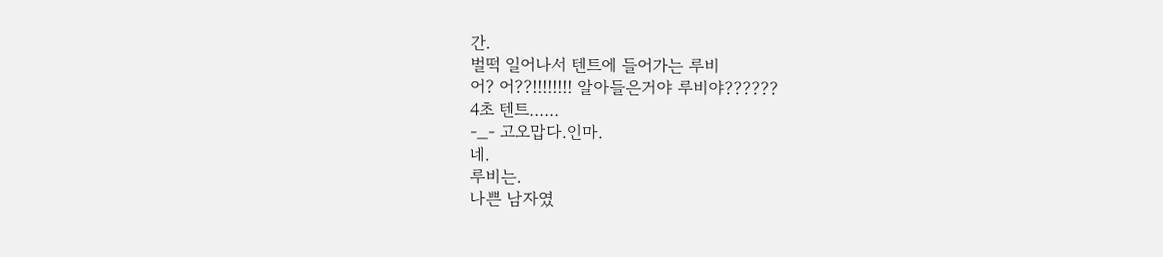간.
벌떡 일어나서 텐트에 들어가는 루비
어? 어??!!!!!!!! 알아들은거야 루비야??????
4초 텐트......
-_- 고오맙다.인마.
네.
루비는.
나쁜 남자였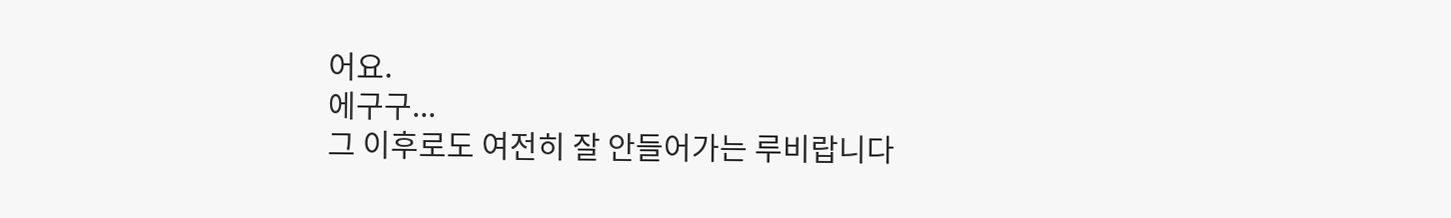어요.
에구구...
그 이후로도 여전히 잘 안들어가는 루비랍니다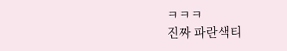ㅋㅋㅋ
진짜 파란색티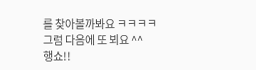를 찾아볼까봐요 ㅋㅋㅋㅋ
그럼 다음에 또 뵈요 ^^
행쇼!!